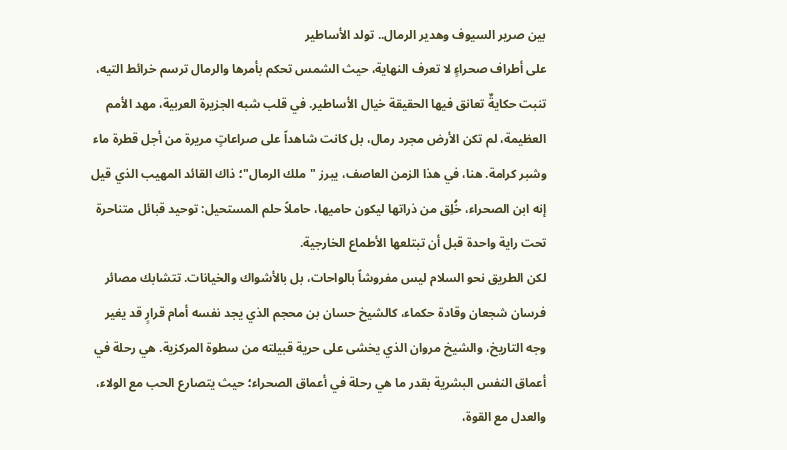بين صرير السيوف وهدير الرمال.. تولد الأساطير
على أطراف صحراءٍ لا تعرف النهاية، حيث الشمس تحكم بأمرها والرمال ترسم خرائط التيه، تنبت حكايةٌ تعانق فيها الحقيقة خيال الأساطير. في قلب شبه الجزيرة العربية، مهد الأمم العظيمة، لم تكن الأرض مجرد رمال، بل كانت شاهداً على صراعاتٍ مريرة من أجل قطرة ماء وشبر كرامة. هنا، في هذا الزمن العاصف، يبرز "ملك الرمال"؛ ذاك القائد المهيب الذي قيل إنه ابن الصحراء، خُلِق من ذراتها ليكون حاميها، حاملاً حلم المستحيل: توحيد قبائل متناحرة تحت راية واحدة قبل أن تبتلعها الأطماع الخارجية.
لكن الطريق نحو السلام ليس مفروشاً بالواحات، بل بالأشواك والخيانات. تتشابك مصائر فرسان شجعان وقادة حكماء، كالشيخ حسان بن محجم الذي يجد نفسه أمام قرارٍ قد يغير وجه التاريخ، والشيخ مروان الذي يخشى على حرية قبيلته من سطوة المركزية. هي رحلة في أعماق النفس البشرية بقدر ما هي رحلة في أعماق الصحراء؛ حيث يتصارع الحب مع الولاء، والعدل مع القوة،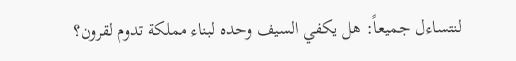لنتساءل جميعاً: هل يكفي السيف وحده لبناء مملكة تدوم لقرون؟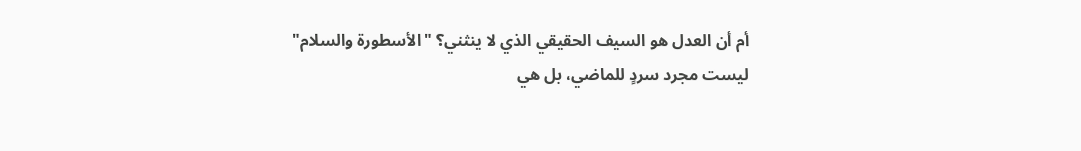أم أن العدل هو السيف الحقيقي الذي لا ينثني؟ "الأسطورة والسلام" ليست مجرد سردٍ للماضي، بل هي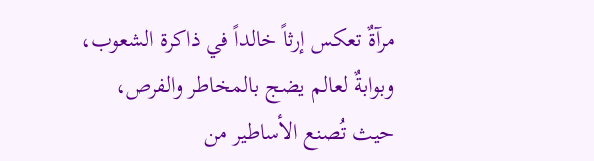مرآةٌ تعكس إرثاً خالداً في ذاكرة الشعوب، وبوابةٌ لعالم يضج بالمخاطر والفرص، حيث تُصنع الأساطير من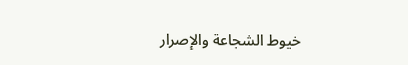خيوط الشجاعة والإصرار